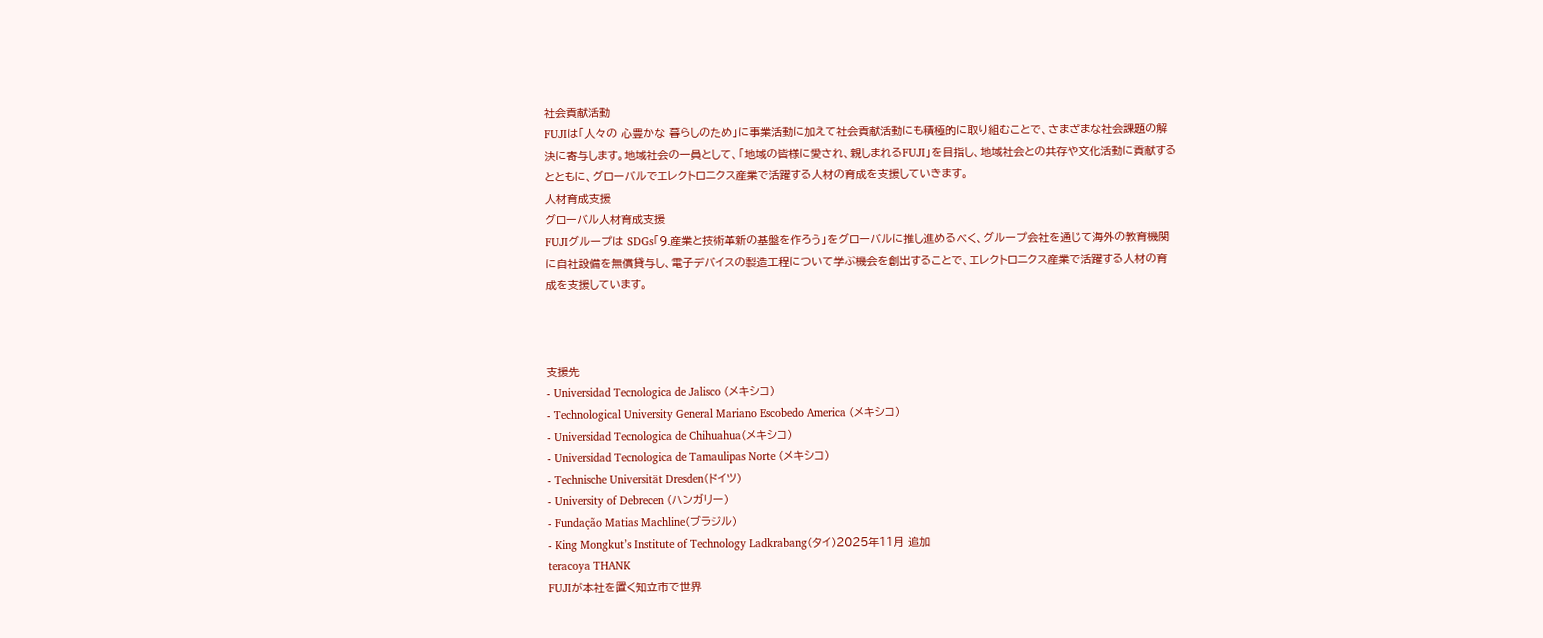社会貢献活動
FUJIは「人々の 心豊かな 暮らしのため」に事業活動に加えて社会貢献活動にも積極的に取り組むことで、さまざまな社会課題の解決に寄与します。地域社会の一員として、「地域の皆様に愛され、親しまれるFUJI」を目指し、地域社会との共存や文化活動に貢献するとともに、グローバルでエレクトロニクス産業で活躍する人材の育成を支援していきます。
人材育成支援
グローバル人材育成支援
FUJIグループは SDGs「9.産業と技術革新の基盤を作ろう」をグローバルに推し進めるべく、グループ会社を通じて海外の教育機関に自社設備を無償貸与し、電子デバイスの製造工程について学ぶ機会を創出することで、エレクトロニクス産業で活躍する人材の育成を支援しています。



支援先
- Universidad Tecnologica de Jalisco (メキシコ)
- Technological University General Mariano Escobedo America (メキシコ)
- Universidad Tecnologica de Chihuahua(メキシコ)
- Universidad Tecnologica de Tamaulipas Norte (メキシコ)
- Technische Universität Dresden(ドイツ)
- University of Debrecen (ハンガリー)
- Fundação Matias Machline(ブラジル)
- King Mongkut’s Institute of Technology Ladkrabang(タイ)2025年11月 追加
teracoya THANK
FUJIが本社を置く知立市で世界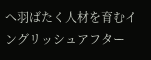へ羽ばたく人材を育むイングリッシュアフター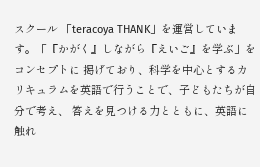スクール 「teracoya THANK」を運営しています。「『かがく』しながら『えいご』を学ぶ」をコンセプトに 掲げており、科学を中心とするカリキュラムを英語で行うことで、子どもたちが自分で考え、 答えを見つける力とともに、英語に触れ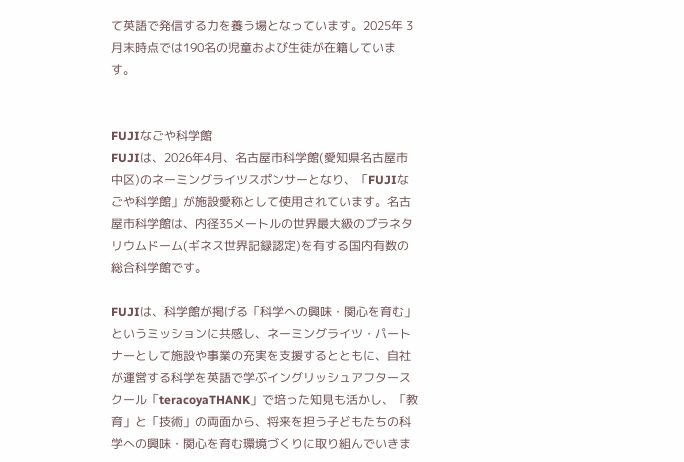て英語で発信する力を養う場となっています。2025年 3月末時点では190名の児童および生徒が在籍しています。


FUJIなごや科学館
FUJIは、2026年4月、名古屋市科学館(愛知県名古屋市中区)のネーミングライツスポンサーとなり、「FUJIなごや科学館」が施設愛称として使用されています。名古屋市科学館は、内径35メートルの世界最大級のプラネタリウムドーム(ギネス世界記録認定)を有する国内有数の総合科学館です。

FUJIは、科学館が掲げる「科学への興味・関心を育む」というミッションに共感し、ネーミングライツ・パートナーとして施設や事業の充実を支援するとともに、自社が運営する科学を英語で学ぶイングリッシュアフタースクール「teracoyaTHANK」で培った知見も活かし、「教育」と「技術」の両面から、将来を担う子どもたちの科学への興味・関心を育む環境づくりに取り組んでいきま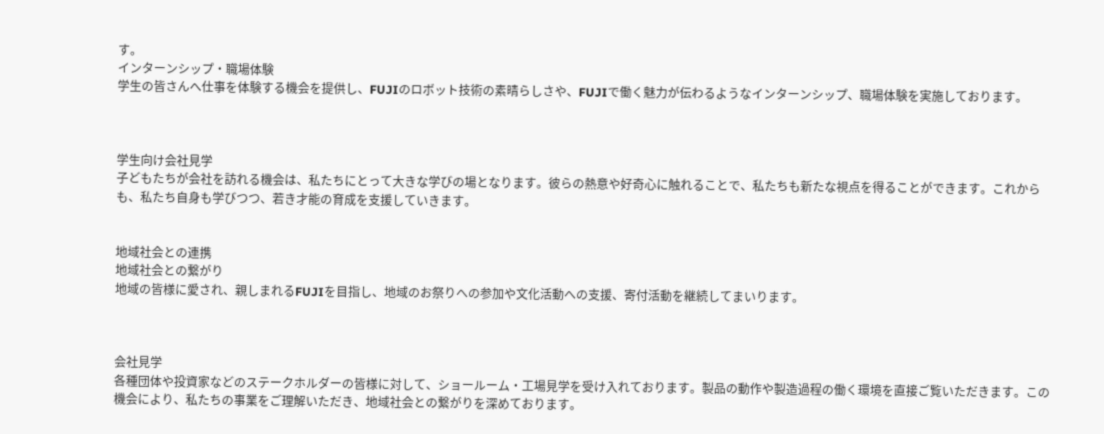す。
インターンシップ・職場体験
学生の皆さんへ仕事を体験する機会を提供し、FUJIのロボット技術の素晴らしさや、FUJIで働く魅力が伝わるようなインターンシップ、職場体験を実施しております。



学生向け会社見学
子どもたちが会社を訪れる機会は、私たちにとって大きな学びの場となります。彼らの熱意や好奇心に触れることで、私たちも新たな視点を得ることができます。これからも、私たち自身も学びつつ、若き才能の育成を支援していきます。


地域社会との連携
地域社会との繋がり
地域の皆様に愛され、親しまれるFUJIを目指し、地域のお祭りへの参加や文化活動への支援、寄付活動を継続してまいります。



会社見学
各種団体や投資家などのステークホルダーの皆様に対して、ショールーム・工場見学を受け入れております。製品の動作や製造過程の働く環境を直接ご覧いただきます。この機会により、私たちの事業をご理解いただき、地域社会との繋がりを深めております。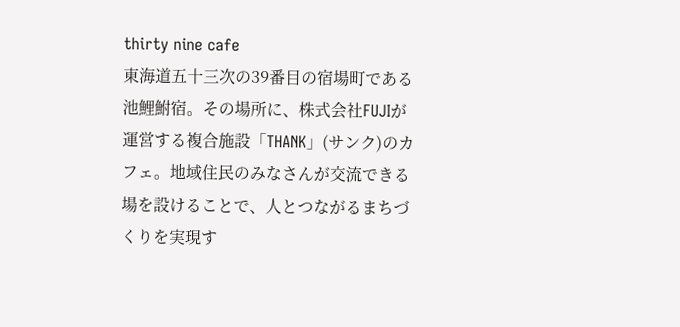thirty nine cafe
東海道五十三次の39番目の宿場町である池鯉鮒宿。その場所に、株式会社FUJIが運営する複合施設「THANK」(サンク)のカフェ。地域住民のみなさんが交流できる場を設けることで、人とつながるまちづくりを実現す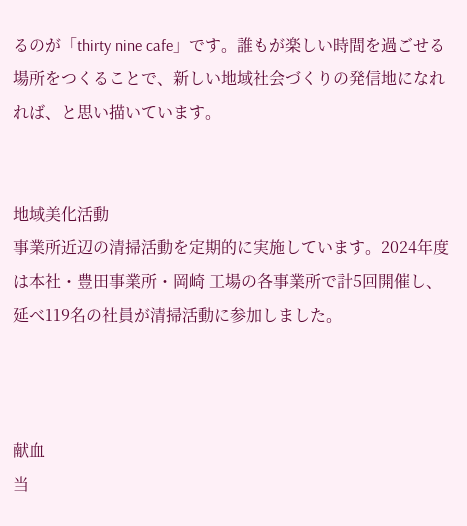るのが「thirty nine cafe」です。誰もが楽しい時間を過ごせる場所をつくることで、新しい地域社会づくりの発信地になれれば、と思い描いています。


地域美化活動
事業所近辺の清掃活動を定期的に実施しています。2024年度は本社・豊田事業所・岡崎 工場の各事業所で計5回開催し、延べ119名の社員が清掃活動に参加しました。



献血
当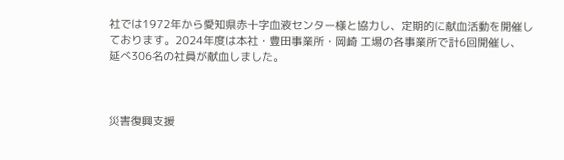社では1972年から愛知県赤十字血液センター様と協力し、定期的に献血活動を開催しております。2024年度は本社・豊田事業所・岡崎 工場の各事業所で計6回開催し、 延べ306名の社員が献血しました。



災害復興支援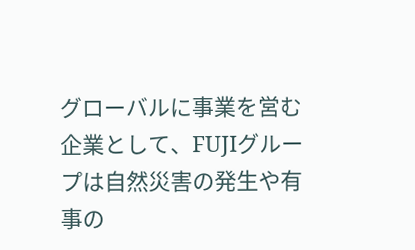グローバルに事業を営む企業として、FUJIグループは自然災害の発生や有事の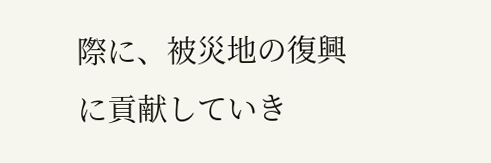際に、被災地の復興に貢献していき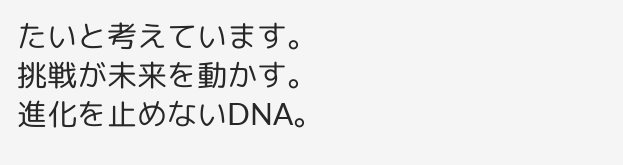たいと考えています。
挑戦が未来を動かす。
進化を止めないDNA。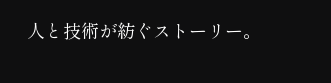人と技術が紡ぐストーリー。